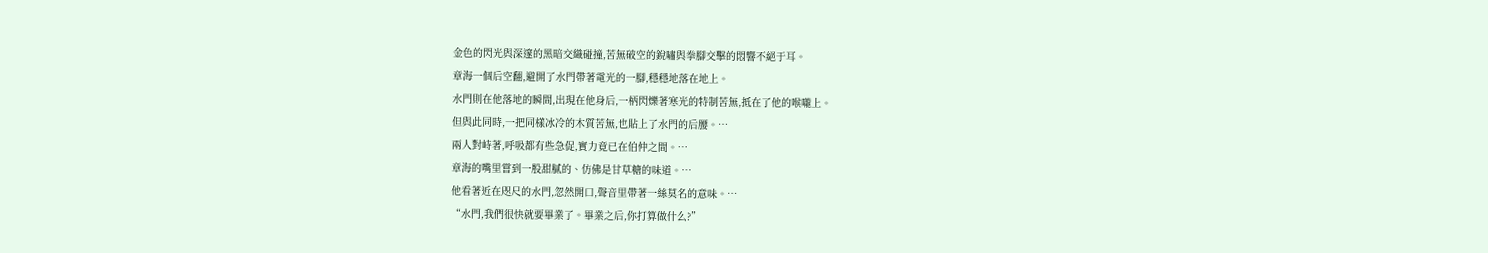金色的閃光與深邃的黑暗交織碰撞,苦無破空的銳嘯與拳腳交擊的悶響不絕于耳。
章海一個后空翻,避開了水門帶著電光的一腳,穩穩地落在地上。
水門則在他落地的瞬間,出現在他身后,一柄閃爍著寒光的特制苦無,抵在了他的喉嚨上。
但與此同時,一把同樣冰冷的木質苦無,也貼上了水門的后腰。…
兩人對峙著,呼吸都有些急促,實力竟已在伯仲之間。…
章海的嘴里嘗到一股甜膩的、仿佛是甘草糖的味道。…
他看著近在咫尺的水門,忽然開口,聲音里帶著一絲莫名的意味。…
“水門,我們很快就要畢業了。畢業之后,你打算做什么?”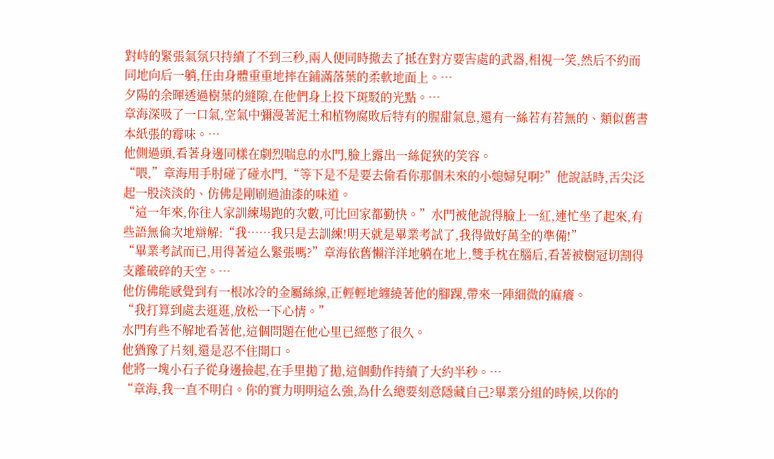對峙的緊張氣氛只持續了不到三秒,兩人便同時撤去了抵在對方要害處的武器,相視一笑,然后不約而同地向后一躺,任由身體重重地摔在鋪滿落葉的柔軟地面上。…
夕陽的余暉透過樹葉的縫隙,在他們身上投下斑駁的光點。…
章海深吸了一口氣,空氣中彌漫著泥土和植物腐敗后特有的腥甜氣息,還有一絲若有若無的、類似舊書本紙張的霉味。…
他側過頭,看著身邊同樣在劇烈喘息的水門,臉上露出一絲促狹的笑容。
“喂,”章海用手肘碰了碰水門,“等下是不是要去偷看你那個未來的小媳婦兒啊?”他說話時,舌尖泛起一股淡淡的、仿佛是剛刷過油漆的味道。
“這一年來,你往人家訓練場跑的次數,可比回家都勤快。”水門被他說得臉上一紅,連忙坐了起來,有些語無倫次地辯解:“我……我只是去訓練!明天就是畢業考試了,我得做好萬全的準備!”
“畢業考試而已,用得著這么緊張嗎?”章海依舊懶洋洋地躺在地上,雙手枕在腦后,看著被樹冠切割得支離破碎的天空。…
他仿佛能感覺到有一根冰冷的金屬絲線,正輕輕地纏繞著他的腳踝,帶來一陣細微的麻癢。
“我打算到處去逛逛,放松一下心情。”
水門有些不解地看著他,這個問題在他心里已經憋了很久。
他猶豫了片刻,還是忍不住開口。
他將一塊小石子從身邊撿起,在手里拋了拋,這個動作持續了大約半秒。…
“章海,我一直不明白。你的實力明明這么強,為什么總要刻意隱藏自己?畢業分組的時候,以你的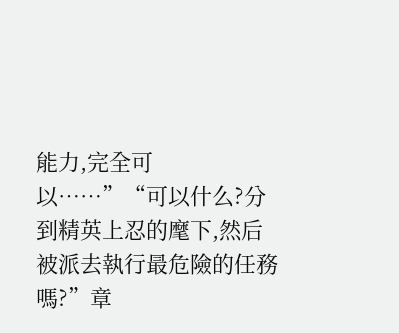能力,完全可以……”“可以什么?分到精英上忍的麾下,然后被派去執行最危險的任務嗎?”章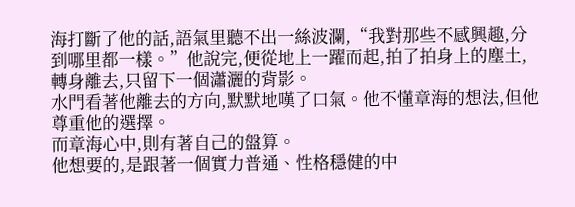海打斷了他的話,語氣里聽不出一絲波瀾,“我對那些不感興趣,分到哪里都一樣。”他說完,便從地上一躍而起,拍了拍身上的塵土,轉身離去,只留下一個瀟灑的背影。
水門看著他離去的方向,默默地嘆了口氣。他不懂章海的想法,但他尊重他的選擇。
而章海心中,則有著自己的盤算。
他想要的,是跟著一個實力普通、性格穩健的中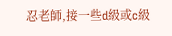忍老師,接一些d級或c級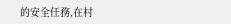的安全任務,在村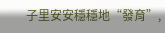子里安安穩穩地“發育”,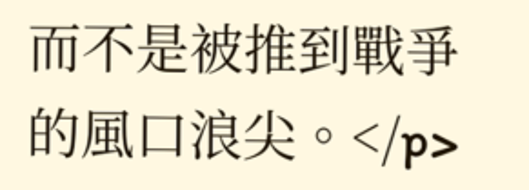而不是被推到戰爭的風口浪尖。</p>